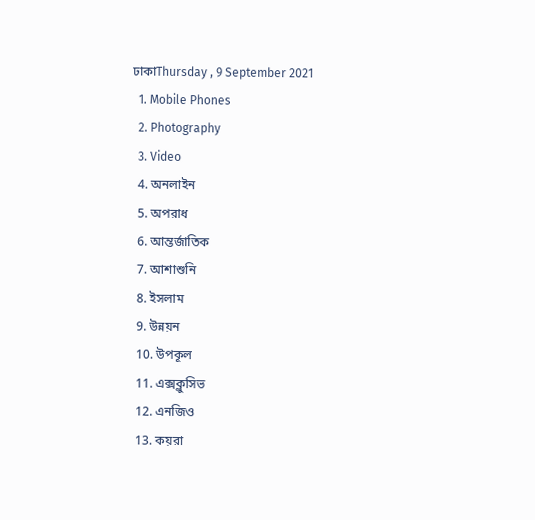ঢাকাThursday , 9 September 2021
  1. Mobile Phones
  2. Photography
  3. Video
  4. অনলাইন
  5. অপরাধ
  6. আন্তর্জাতিক
  7. আশাশুনি
  8. ইসলাম
  9. উন্নয়ন
  10. উপকূল
  11. এক্সক্লুসিভ
  12. এনজিও
  13. কয়রা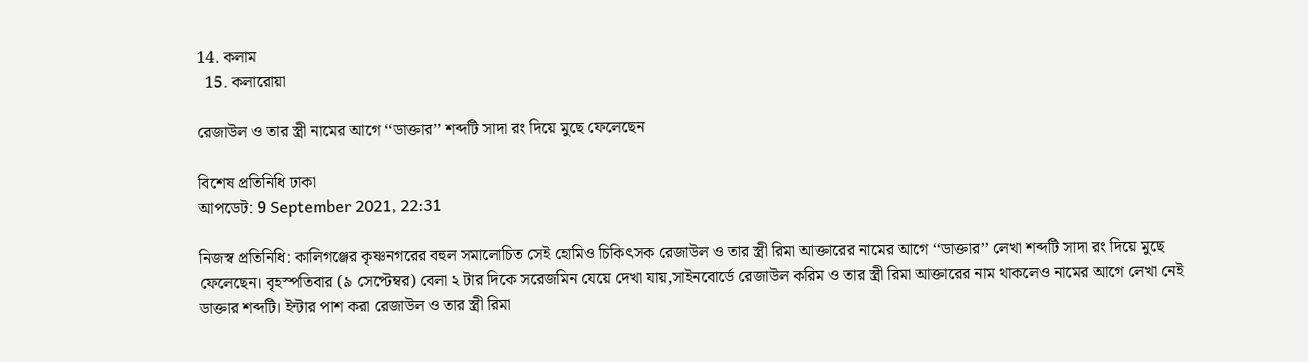14. কলাম
  15. কলারোয়া

রেজাউল ও তার স্ত্রী নামের আগে ‘‘ডাক্তার’’ শব্দটি সাদা রং দিয়ে মুছে ফেলেছেন

বিশেষ প্রতিনিধি ঢাকা
আপডেট: 9 September 2021, 22:31

নিজস্ব প্রতিনিধি: কালিগঞ্জের কৃষ্ণনগরের বহুল সমালোচিত সেই হোমিও চিকিৎসক রেজাউল ও তার স্ত্রী রিমা আক্তারের নামের আগে ‘‘ডাক্তার’’ লেখা শব্দটি সাদা রং দিয়ে মুছে ফেলেছেন। বৃহস্পতিবার (৯ সেপ্টেম্বর) বেলা ২ টার দিকে সরেজমিন যেয়ে দেখা যায়,সাইনবোর্ডে রেজাউল করিম ও তার স্ত্রী রিমা আক্তারের নাম থাকলেও নামের আগে লেখা নেই ডাক্তার শব্দটি। ইন্টার পাশ করা রেজাউল ও তার স্ত্রী রিমা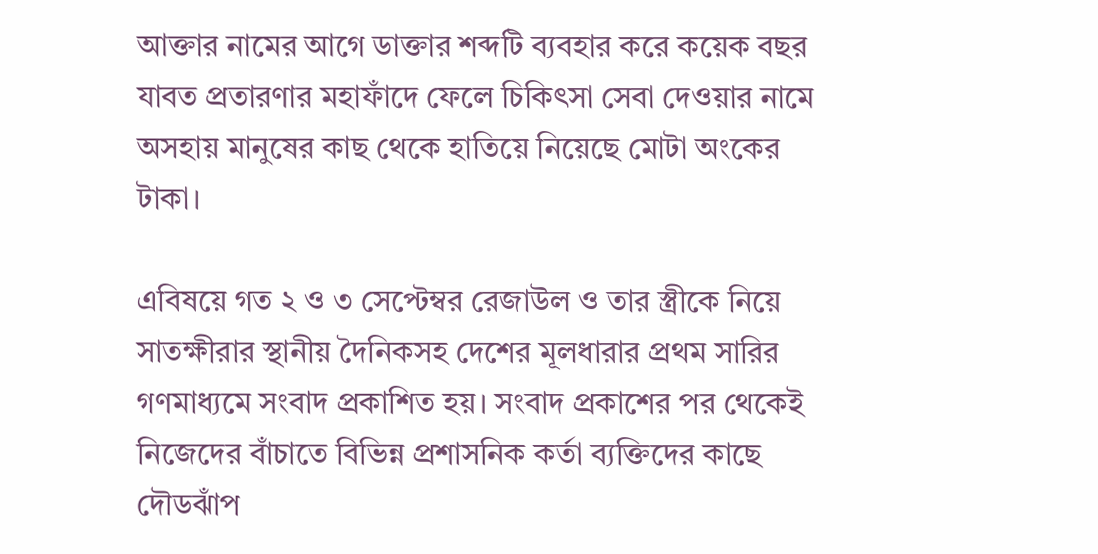আক্তার নামের আগে ডাক্তার শব্দটি ব্যবহার করে কয়েক বছর যাবত প্রতারণার মহাফাঁদে ফেলে চিকিৎসা সেবা দেওয়ার নামে অসহায় মানুষের কাছ থেকে হাতিয়ে নিয়েছে মোটা অংকের টাকা।

এবিষয়ে গত ২ ও ৩ সেপ্টেম্বর রেজাউল ও তার স্ত্রীকে নিয়ে সাতক্ষীরার স্থানীয় দৈনিকসহ দেশের মূলধারার প্রথম সারির গণমাধ্যমে সংবাদ প্রকাশিত হয়। সংবাদ প্রকাশের পর থেকেই নিজেদের বাঁচাতে বিভিন্ন প্রশাসনিক কর্তা ব্যক্তিদের কাছে দৌডঝাঁপ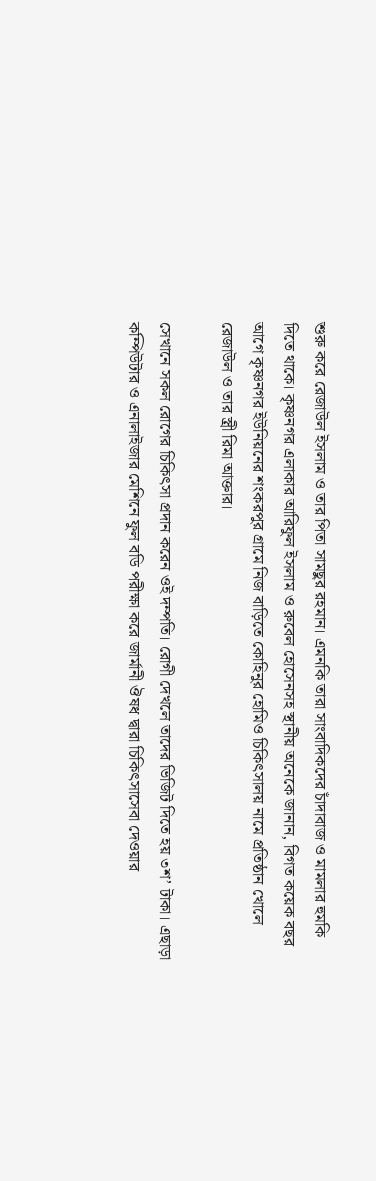শুরু করে রেজাউল ইসলাম ও তার পিতা সামছুর রহমান। এমনকি তারা সাংবাদিকদের চাঁদাবাজ ও মামলার হুমকি দিতে থাকে। কৃষ্ণনগর এলাকার আরিফুল ইসলাম ও রুবেল হোসেনসহ স্থানীয় অনেকে জানান, বিগত কয়েক বছর আগে কৃষ্ণনগর ইউনিয়নের শংকরপুর গ্রামে নিজ বাড়িতে কোহিনুর হোমিও চিকিৎসালয় নামে প্রতিষ্ঠান খোলে রেজাউল ও তার স্ত্রী রিমা আক্তার।

সেখানে সকল রোগের চিকিৎসা প্রদান করেন ওই দম্পতি। রোগী দেখলে তাদের ভিজিট দিতে হয় ৩শ’ টাকা। এছাড়া কম্পিউটার ও এনালাইজার মেশিনে ফুল বডি পরীক্ষা করে জার্মানী ঔষধ দ্বারা চিকিৎসাসেবা দেওয়ার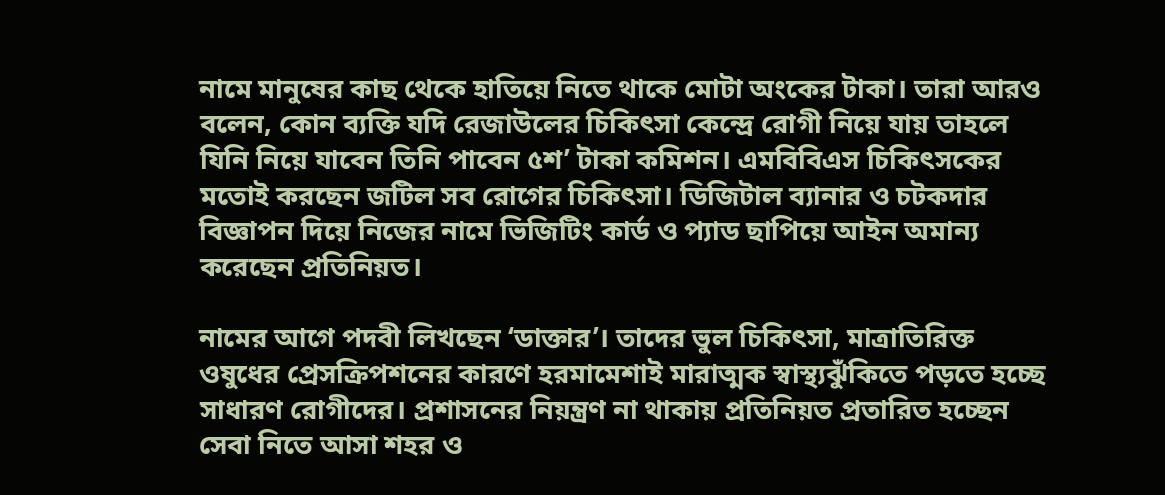নামে মানুষের কাছ থেকে হাতিয়ে নিতে থাকে মোটা অংকের টাকা। তারা আরও বলেন, কোন ব্যক্তি যদি রেজাউলের চিকিৎসা কেন্দ্রে রোগী নিয়ে যায় তাহলে যিনি নিয়ে যাবেন তিনি পাবেন ৫শ’ টাকা কমিশন। এমবিবিএস চিকিৎসকের মতোই করছেন জটিল সব রোগের চিকিৎসা। ডিজিটাল ব্যানার ও চটকদার বিজ্ঞাপন দিয়ে নিজের নামে ভিজিটিং কার্ড ও প্যাড ছাপিয়ে আইন অমান্য করেছেন প্রতিনিয়ত।

নামের আগে পদবী লিখছেন ‘ডাক্তার’। তাদের ভুল চিকিৎসা, মাত্রাতিরিক্ত ওষুধের প্রেসক্রিপশনের কারণে হরমামেশাই মারাত্মক স্বাস্থ্যঝুঁকিতে পড়তে হচ্ছে সাধারণ রোগীদের। প্রশাসনের নিয়ন্ত্রণ না থাকায় প্রতিনিয়ত প্রতারিত হচ্ছেন সেবা নিতে আসা শহর ও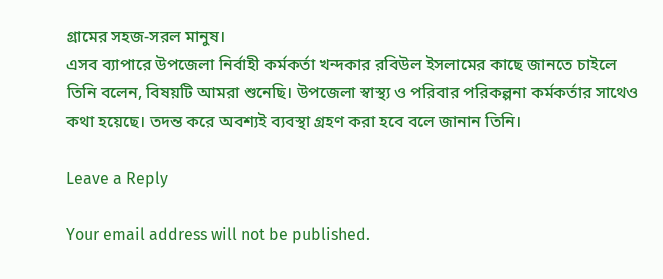গ্রামের সহজ-সরল মানুষ।
এসব ব্যাপারে উপজেলা নির্বাহী কর্মকর্তা খন্দকার রবিউল ইসলামের কাছে জানতে চাইলে তিনি বলেন, বিষয়টি আমরা শুনেছি। উপজেলা স্বাস্থ্য ও পরিবার পরিকল্পনা কর্মকর্তার সাথেও কথা হয়েছে। তদন্ত করে অবশ্যই ব্যবস্থা গ্রহণ করা হবে বলে জানান তিনি।

Leave a Reply

Your email address will not be published.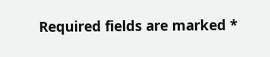Required fields are marked *